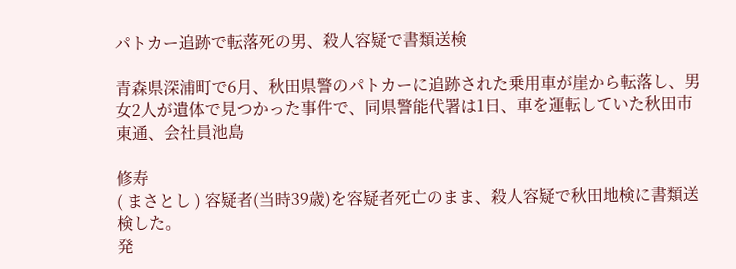パトカー追跡で転落死の男、殺人容疑で書類送検

青森県深浦町で6月、秋田県警のパトカーに追跡された乗用車が崖から転落し、男女2人が遺体で見つかった事件で、同県警能代署は1日、車を運転していた秋田市東通、会社員池島

修寿
( まさとし ) 容疑者(当時39歳)を容疑者死亡のまま、殺人容疑で秋田地検に書類送検した。
発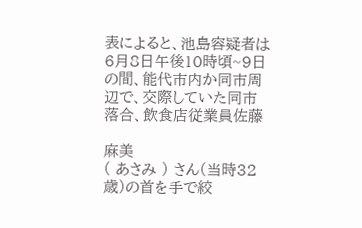表によると、池島容疑者は6月8日午後10時頃~9日の間、能代市内か同市周辺で、交際していた同市落合、飲食店従業員佐藤

麻美
( あさみ ) さん(当時32歳)の首を手で絞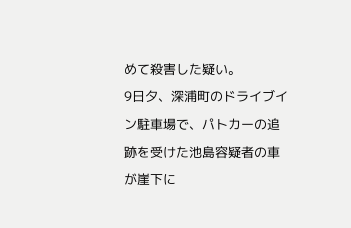めて殺害した疑い。
9日夕、深浦町のドライブイン駐車場で、パトカーの追跡を受けた池島容疑者の車が崖下に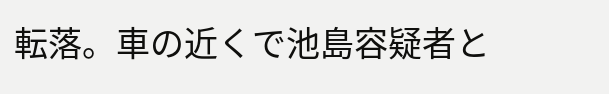転落。車の近くで池島容疑者と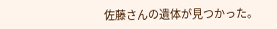佐藤さんの遺体が見つかった。